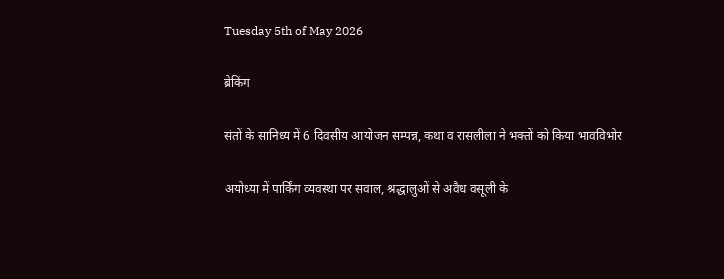Tuesday 5th of May 2026

ब्रेकिंग

संतों के सानिध्य में 6 दिवसीय आयोजन सम्पन्न, कथा व रासलीला ने भक्तों को किया भावविभोर

अयोध्या में पार्किंग व्यवस्था पर सवाल, श्रद्धालुओं से अवैध वसूली के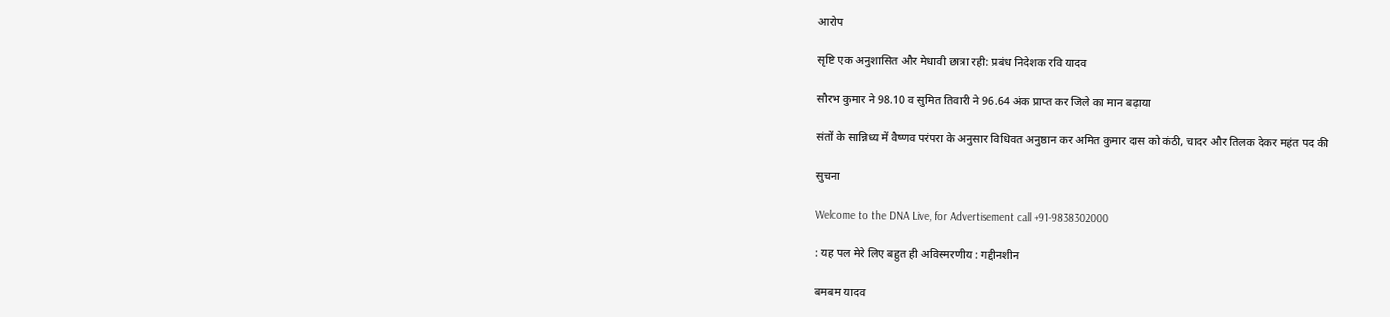आरोप

सृष्टि एक अनुशासित और मेधावी छात्रा रही: प्रबंध निदेशक रवि यादव

सौरभ कुमार ने 98.10 व सुमित तिवारी ने 96.64 अंक प्राप्त कर जिले का मान बढ़ाया

संतों के सान्निध्य में वैष्णव परंपरा के अनुसार विधिवत अनुष्ठान कर अमित कुमार दास को कंठी, चादर और तिलक देकर महंत पद की

सुचना

Welcome to the DNA Live, for Advertisement call +91-9838302000

: यह पल मेरे लिए बहुत ही अविस्मरणीय : गद्दीनशीन

बमबम यादव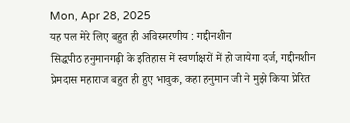Mon, Apr 28, 2025
यह पल मेरे लिए बहुत ही अविस्मरणीय : गद्दीनशीन
सिद्धपीठ हनुमानगढ़ी के इतिहास में स्वर्णाक्षरों में हो जायेगा दर्ज, गद्दीनशीन प्रेमदास महाराज बहुत ही हुए भावुक, कहा हनुमान जी ने मुझे किया प्रेरित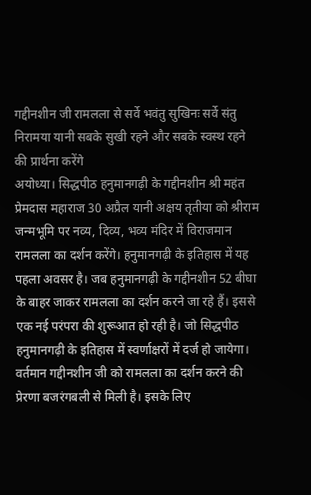गद्दीनशीन जी रामलला से सर्वे भवंतु सुखिनः सर्वे संतु निरामया यानी सबके सुखी रहने और सबके स्वस्थ रहने की प्रार्थना करेंगे
अयोध्या। सिद्धपीठ हनुमानगढ़ी के गद्दीनशीन श्री महंत प्रेमदास महाराज 30 अप्रैल यानी अक्षय तृतीया को श्रीराम जन्मभूमि पर नव्य, दिव्य, भव्य मंदिर में विराजमान रामलला का दर्शन करेंगे। हनुमानगढ़ी के इतिहास में यह पहला अवसर है। जब हनुमानगढ़ी के गद्दीनशीन 52 बीघा के बाहर जाकर रामलला का दर्शन करने जा रहे हैं। इससे एक नई परंपरा की शुरूआत हो रही है। जो सिद्धपीठ हनुमानगढ़ी के इतिहास में स्वर्णाक्षरों में दर्ज हो जायेगा। वर्तमान गद्दीनशीन जी को रामलला का दर्शन करने की प्रेरणा बजरंगबली से मिली है। इसके लिए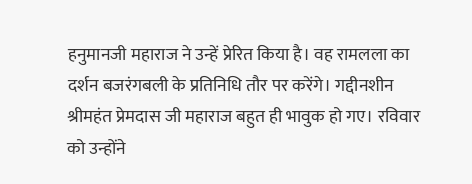हनुमानजी महाराज ने उन्हें प्रेरित किया है। वह रामलला का दर्शन बजरंगबली के प्रतिनिधि तौर पर करेंगे। गद्दीनशीन श्रीमहंत प्रेमदास जी महाराज बहुत ही भावुक हो गए। रविवार को उन्होंने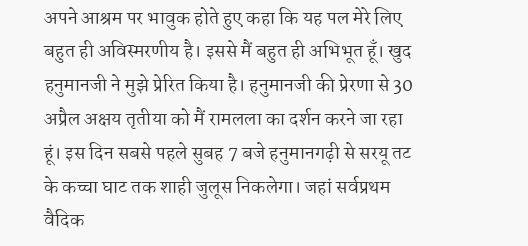अपने आश्रम पर भावुक होते हुए कहा कि यह पल मेरे लिए बहुत ही अविस्मरणीय है। इससे मैं बहुत ही अभिभूत हूँ। खुद हनुमानजी ने मुझे प्रेरित किया है। हनुमानजी की प्रेरणा से 30 अप्रैल अक्षय तृतीया को मैं रामलला का दर्शन करने जा रहा हूं। इस दिन सबसे पहले सुबह 7 बजे हनुमानगढ़ी से सरयू तट के कच्चा घाट तक शाही जुलूस निकलेगा। जहां सर्वप्रथम वैदिक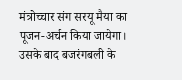मंत्रोच्चार संग सरयू मैया का पूजन-अर्चन किया जायेगा। उसके बाद बजरंगबली के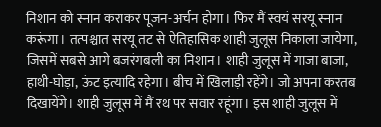निशान को स्नान कराकर पूजन-अर्चन होगा। फिर मैं स्वयं सरयू स्नान करूंगा। तत्पश्चात सरयू तट से ऐतिहासिक शाही जुलूस निकाला जायेगा, जिसमें सबसे आगे बजरंगबली का निशान। शाही जुलूस में गाजा बाजा, हाथी-घोड़ा, ऊंट इत्यादि रहेगा। बीच में खिलाड़ी रहेंगे। जो अपना करतब दिखायेंगे। शाही जुलूस में मैं रथ पर सवार रहूंगा। इस शाही जुलूस में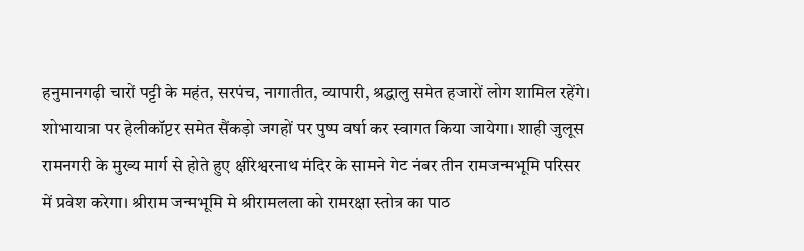हनुमानगढ़ी चारों पट्टी के महंत, सरपंच, नागातीत, व्यापारी, श्रद्धालु समेत हजारों लोग शामिल रहेंगे। शोभायात्रा पर हेलीकॉप्टर समेत सैंकड़ो जगहों पर पुष्प वर्षा कर स्वागत किया जायेगा। शाही जुलूस रामनगरी के मुख्य मार्ग से होते हुए क्षीरेश्वरनाथ मंदिर के सामने गेट नंबर तीन रामजन्मभूमि परिसर में प्रवेश करेगा। श्रीराम जन्मभूमि मे श्रीरामलला को रामरक्षा स्तोत्र का पाठ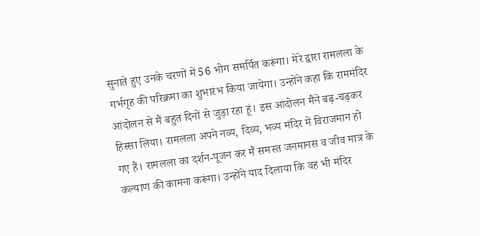सुनाते हुए उनके चरणों में 56 भोग समर्पित करूंगा। मेरे द्वारा रामलला के गर्भगृह की परिक्रमा का शुभारंभ किया जायेगा। उन्होंने कहा कि राममंदिर आंदोलन से मैं बहुत दिनों से जुड़ा रहा हूं। इस आंदोलन मैंने बढ़-चढ़कर हिस्सा लिया। रामलला अपने नव्य, दिव्य, भव्य मंदिर में विराजमान हो गए हैं। रामलला का दर्शन-पूजन कर मैं समस्त जनमानस व जीव मात्र के कल्याण की कामना करूंगा। उन्होंने याद दिलाया कि वह भी मंदिर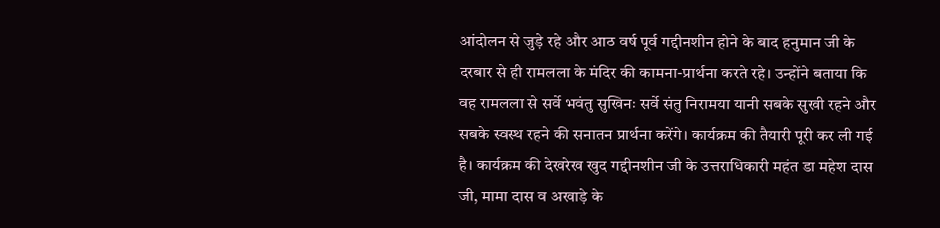आंदोलन से जुड़े रहे और आठ वर्ष पूर्व गद्दीनशीन होने के बाद हनुमान जी के दरबार से ही रामलला के मंदिर की कामना-प्रार्थना करते रहे। उन्होंने बताया कि वह रामलला से सर्वे भवंतु सुखिनः सर्वे संतु निरामया यानी सबके सुखी रहने और सबके स्वस्थ रहने की सनातन प्रार्थना करेंगे। कार्यक्रम की तैयारी पूरी कर ली गई है। कार्यक्रम की देखरेख खुद गद्दीनशीन जी के उत्तराधिकारी महंत डा महेश दास जी, मामा दास व अखाड़े के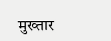मुख्तार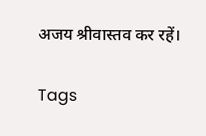अजय श्रीवास्तव कर रहें।

Tags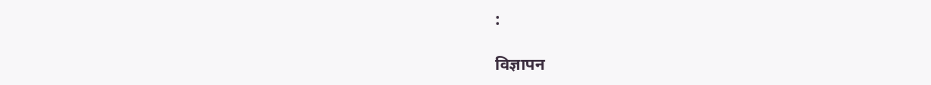:

विज्ञापन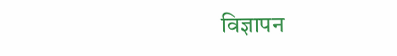विज्ञापन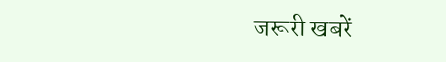जरूरी खबरें